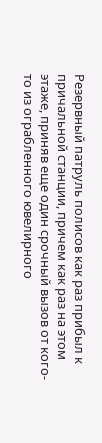Резервный патруль полисов как раз прибыл к причальной станции, причем как раз на этом этаже, приняв еще один срочный вызов от кого-то из ограбленного ювелирного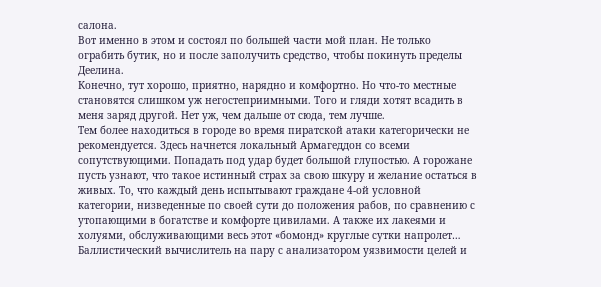салона.
Вот именно в этом и состоял по большей части мой план. Не только ограбить бутик, но и после заполучить средство, чтобы покинуть пределы Деелина.
Конечно, тут хорошо, приятно, нарядно и комфортно. Но что-то местные становятся слишком уж негостеприимными. Того и гляди хотят всадить в меня заряд другой. Нет уж, чем дальше от сюда, тем лучше.
Тем более находиться в городе во время пиратской атаки категорически не рекомендуется. Здесь начнется локальный Армагеддон со всеми сопутствующими. Попадать под удар будет большой глупостью. А горожане пусть узнают, что такое истинный страх за свою шкуру и желание остаться в живых. То, что каждый день испытывают граждане 4-ой условной категории, низведенные по своей сути до положения рабов, по сравнению с утопающими в богатстве и комфорте цивилами. А также их лакеями и холуями, обслуживающими весь этот «бомонд» круглые сутки напролет…
Баллистический вычислитель на пару с анализатором уязвимости целей и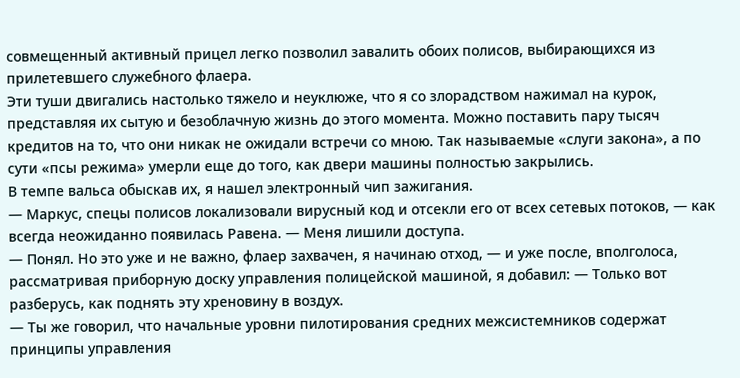совмещенный активный прицел легко позволил завалить обоих полисов, выбирающихся из прилетевшего служебного флаера.
Эти туши двигались настолько тяжело и неуклюже, что я со злорадством нажимал на курок, представляя их сытую и безоблачную жизнь до этого момента. Можно поставить пару тысяч кредитов на то, что они никак не ожидали встречи со мною. Так называемые «слуги закона», а по сути «псы режима» умерли еще до того, как двери машины полностью закрылись.
В темпе вальса обыскав их, я нашел электронный чип зажигания.
— Маркус, спецы полисов локализовали вирусный код и отсекли его от всех сетевых потоков, — как всегда неожиданно появилась Равена. — Меня лишили доступа.
— Понял. Но это уже и не важно, флаер захвачен, я начинаю отход, — и уже после, вполголоса, рассматривая приборную доску управления полицейской машиной, я добавил: — Только вот разберусь, как поднять эту хреновину в воздух.
— Ты же говорил, что начальные уровни пилотирования средних межсистемников содержат принципы управления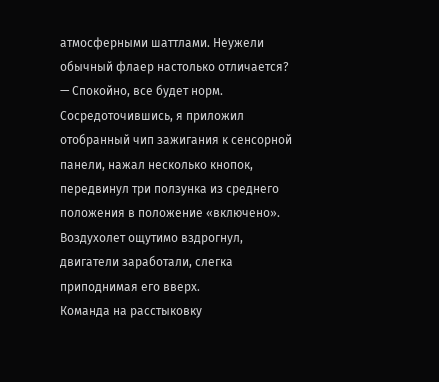атмосферными шаттлами. Неужели обычный флаер настолько отличается?
— Спокойно, все будет норм.
Сосредоточившись, я приложил отобранный чип зажигания к сенсорной панели, нажал несколько кнопок, передвинул три ползунка из среднего положения в положение «включено».
Воздухолет ощутимо вздрогнул, двигатели заработали, слегка приподнимая его вверх.
Команда на расстыковку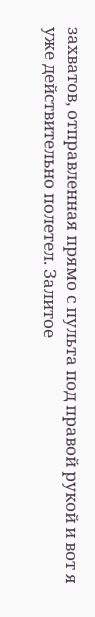захватов, отправленная прямо с пульта под правой рукой и вот я уже действительно полетел. Залитое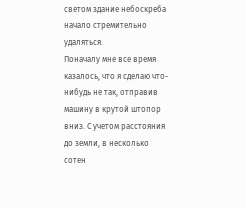светом здание небоскреба начало стремительно удаляться.
Поначалу мне все время казалось, что я сделаю что-нибудь не так, отправив машину в крутой штопор вниз. С учетом расстояния до земли, в несколько сотен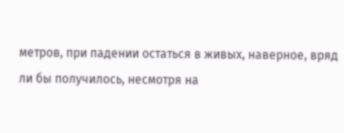метров, при падении остаться в живых, наверное, вряд ли бы получилось, несмотря на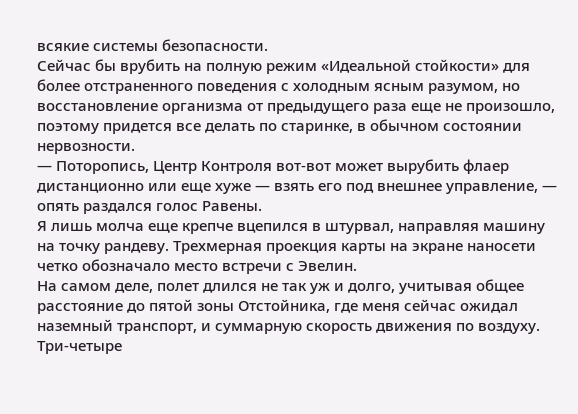всякие системы безопасности.
Сейчас бы врубить на полную режим «Идеальной стойкости» для более отстраненного поведения с холодным ясным разумом, но восстановление организма от предыдущего раза еще не произошло, поэтому придется все делать по старинке, в обычном состоянии нервозности.
— Поторопись, Центр Контроля вот-вот может вырубить флаер дистанционно или еще хуже — взять его под внешнее управление, — опять раздался голос Равены.
Я лишь молча еще крепче вцепился в штурвал, направляя машину на точку рандеву. Трехмерная проекция карты на экране наносети четко обозначало место встречи с Эвелин.
На самом деле, полет длился не так уж и долго, учитывая общее расстояние до пятой зоны Отстойника, где меня сейчас ожидал наземный транспорт, и суммарную скорость движения по воздуху.
Три-четыре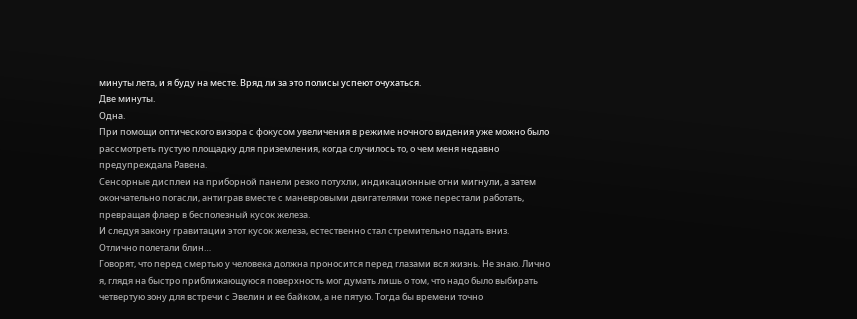минуты лета, и я буду на месте. Вряд ли за это полисы успеют очухаться.
Две минуты.
Одна.
При помощи оптического визора с фокусом увеличения в режиме ночного видения уже можно было рассмотреть пустую площадку для приземления, когда случилось то, о чем меня недавно предупреждала Равена.
Сенсорные дисплеи на приборной панели резко потухли, индикационные огни мигнули, а затем окончательно погасли, антиграв вместе с маневровыми двигателями тоже перестали работать, превращая флаер в бесполезный кусок железа.
И следуя закону гравитации этот кусок железа, естественно стал стремительно падать вниз.
Отлично полетали блин…
Говорят, что перед смертью у человека должна проносится перед глазами вся жизнь. Не знаю. Лично я, глядя на быстро приближающуюся поверхность мог думать лишь о том, что надо было выбирать четвертую зону для встречи с Эвелин и ее байком, а не пятую. Тогда бы времени точно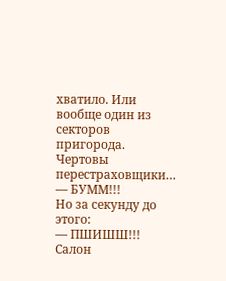хватило. Или вообще один из секторов пригорода.
Чертовы перестраховщики…
— БУММ!!!
Но за секунду до этого:
— ПШИШШ!!!
Салон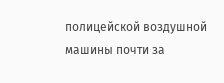полицейской воздушной машины почти за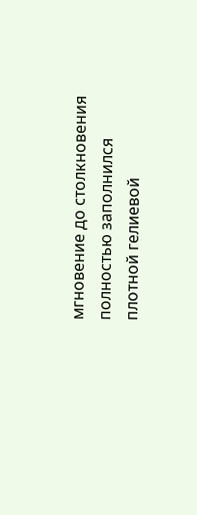мгновение до столкновения полностью заполнился плотной гелиевой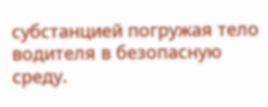субстанцией погружая тело водителя в безопасную среду.